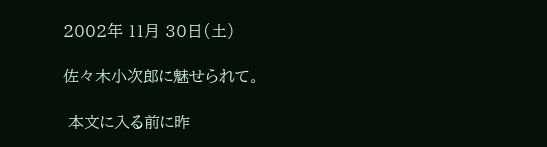2002年 11月 30日(土)

佐々木小次郎に魅せられて。

 本文に入る前に昨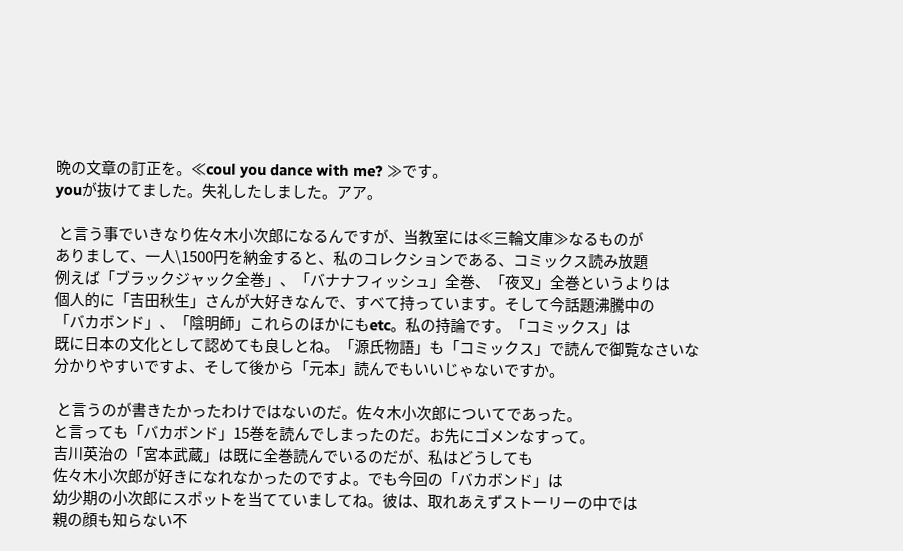晩の文章の訂正を。≪coul you dance with me? ≫です。
youが抜けてました。失礼したしました。アア。

 と言う事でいきなり佐々木小次郎になるんですが、当教室には≪三輪文庫≫なるものが
ありまして、一人\1500円を納金すると、私のコレクションである、コミックス読み放題
例えば「ブラックジャック全巻」、「バナナフィッシュ」全巻、「夜叉」全巻というよりは
個人的に「吉田秋生」さんが大好きなんで、すべて持っています。そして今話題沸騰中の
「バカボンド」、「陰明師」これらのほかにもetc。私の持論です。「コミックス」は
既に日本の文化として認めても良しとね。「源氏物語」も「コミックス」で読んで御覧なさいな
分かりやすいですよ、そして後から「元本」読んでもいいじゃないですか。

 と言うのが書きたかったわけではないのだ。佐々木小次郎についてであった。
と言っても「バカボンド」15巻を読んでしまったのだ。お先にゴメンなすって。
吉川英治の「宮本武蔵」は既に全巻読んでいるのだが、私はどうしても
佐々木小次郎が好きになれなかったのですよ。でも今回の「バカボンド」は
幼少期の小次郎にスポットを当てていましてね。彼は、取れあえずストーリーの中では
親の顔も知らない不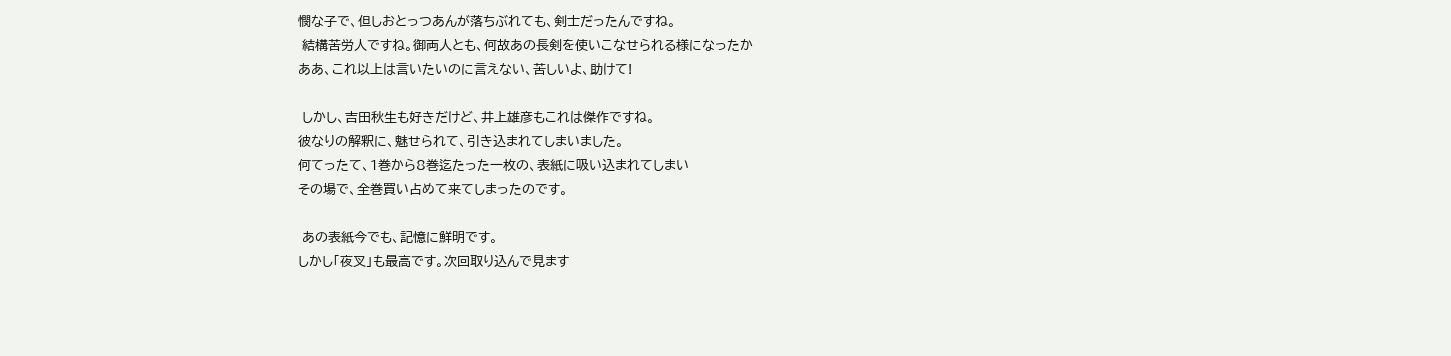憫な子で、但しおとっつあんが落ちぶれても、剣士だったんですね。
 結構苦労人ですね。御両人とも、何故あの長剣を使いこなせられる様になったか
ああ、これ以上は言いたいのに言えない、苦しいよ、助けて!

 しかし、吉田秋生も好きだけど、井上雄彦もこれは傑作ですね。
彼なりの解釈に、魅せられて、引き込まれてしまいました。
何てったて、1巻から8巻迄たった一枚の、表紙に吸い込まれてしまい
その場で、全巻買い占めて来てしまったのです。

 あの表紙今でも、記憶に鮮明です。
しかし「夜叉」も最高です。次回取り込んで見ます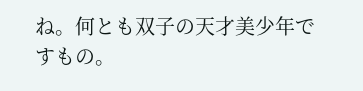ね。何とも双子の天才美少年ですもの。